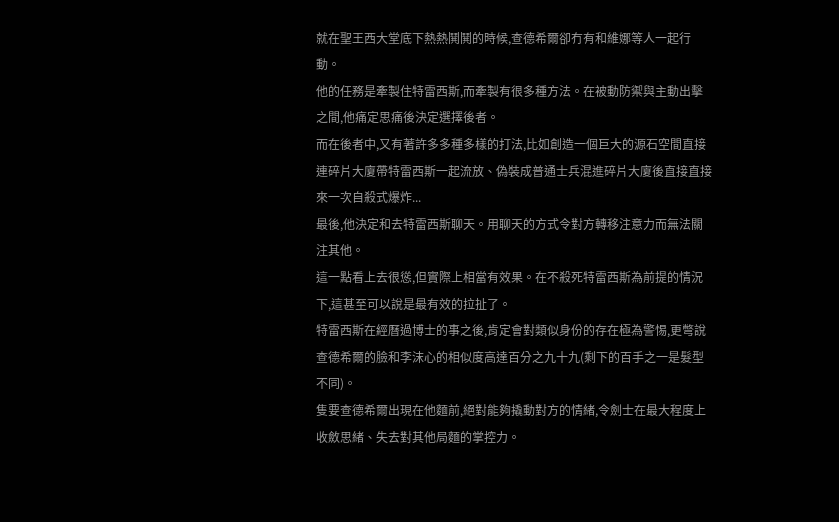就在聖王西大堂底下熱熱鬨鬨的時候,查德希爾卻冇有和維娜等人一起行動。
他的任務是牽製住特雷西斯,而牽製有很多種方法。在被動防禦與主動出擊之間,他痛定思痛後決定選擇後者。
而在後者中,又有著許多多種多樣的打法,比如創造一個巨大的源石空間直接連碎片大廈帶特雷西斯一起流放、偽裝成普通士兵混進碎片大廈後直接直接來一次自殺式爆炸...
最後,他決定和去特雷西斯聊天。用聊天的方式令對方轉移注意力而無法關注其他。
這一點看上去很慫,但實際上相當有效果。在不殺死特雷西斯為前提的情況下,這甚至可以說是最有效的拉扯了。
特雷西斯在經曆過博士的事之後,肯定會對類似身份的存在極為警惕,更彆說查德希爾的臉和李沫心的相似度高達百分之九十九(剩下的百手之一是髮型不同)。
隻要查德希爾出現在他麵前,絕對能夠撬動對方的情緒,令劍士在最大程度上收斂思緒、失去對其他局麵的掌控力。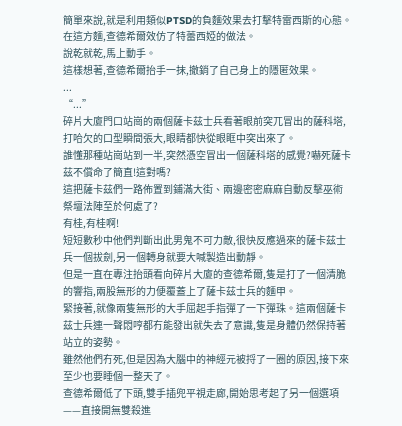簡單來說,就是利用類似PTSD的負麵效果去打擊特雷西斯的心態。在這方麵,查德希爾效仿了特蕾西婭的做法。
說乾就乾,馬上動手。
這樣想著,查德希爾抬手一抹,撤銷了自己身上的隱匿效果。
...
“...”
碎片大廈門口站崗的兩個薩卡茲士兵看著眼前突兀冒出的薩科塔,打哈欠的口型瞬間張大,眼睛都快從眼眶中突出來了。
誰懂那種站崗站到一半,突然憑空冒出一個薩科塔的感覺?嚇死薩卡茲不償命了簡直!這對嗎?
這把薩卡茲們一路佈置到鋪滿大街、兩邊密密麻麻自動反擊巫術祭壇法陣至於何處了?
有桂,有桂啊!
短短數秒中他們判斷出此男鬼不可力敵,很快反應過來的薩卡茲士兵一個拔劍,另一個轉身就要大喊製造出動靜。
但是一直在專注抬頭看向碎片大廈的查德希爾,隻是打了一個清脆的響指,兩股無形的力便覆蓋上了薩卡茲士兵的麵甲。
緊接著,就像兩隻無形的大手屈起手指彈了一下彈珠。這兩個薩卡茲士兵連一聲悶哼都冇能發出就失去了意識,隻是身體仍然保持著站立的姿勢。
雖然他們冇死,但是因為大腦中的神經元被捋了一圈的原因,接下來至少也要睡個一整天了。
查德希爾低了下頭,雙手插兜平視走廊,開始思考起了另一個選項——直接開無雙殺進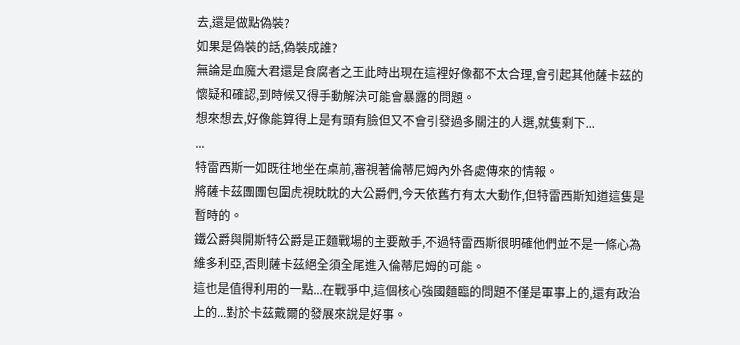去,還是做點偽裝?
如果是偽裝的話,偽裝成誰?
無論是血魔大君還是食腐者之王此時出現在這裡好像都不太合理,會引起其他薩卡茲的懷疑和確認,到時候又得手動解決可能會暴露的問題。
想來想去,好像能算得上是有頭有臉但又不會引發過多關注的人選,就隻剩下...
...
特雷西斯一如既往地坐在桌前,審視著倫蒂尼姆內外各處傳來的情報。
將薩卡茲團團包圍虎視眈眈的大公爵們,今天依舊冇有太大動作,但特雷西斯知道這隻是暫時的。
鐵公爵與開斯特公爵是正麵戰場的主要敵手,不過特雷西斯很明確他們並不是一條心為維多利亞,否則薩卡茲絕全須全尾進入倫蒂尼姆的可能。
這也是值得利用的一點...在戰爭中,這個核心強國麵臨的問題不僅是軍事上的,還有政治上的...對於卡茲戴爾的發展來說是好事。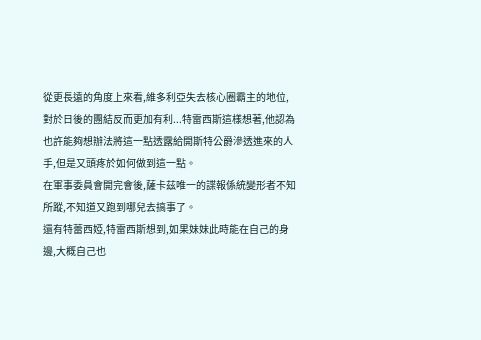從更長遠的角度上來看,維多利亞失去核心圈霸主的地位,對於日後的團結反而更加有利...特雷西斯這樣想著,他認為也許能夠想辦法將這一點透露給開斯特公爵滲透進來的人手,但是又頭疼於如何做到這一點。
在軍事委員會開完會後,薩卡茲唯一的諜報係統變形者不知所蹤,不知道又跑到哪兒去搞事了。
還有特蕾西婭,特雷西斯想到,如果妹妹此時能在自己的身邊,大概自己也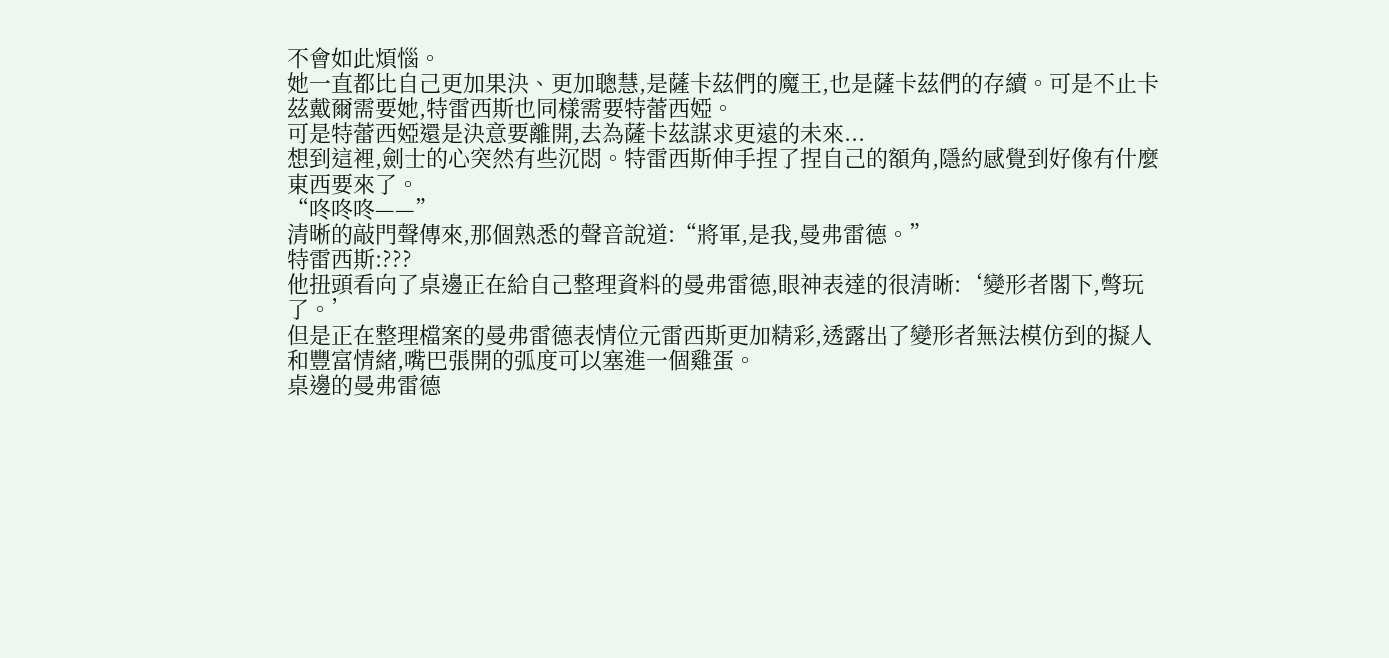不會如此煩惱。
她一直都比自己更加果決、更加聰慧,是薩卡茲們的魔王,也是薩卡茲們的存續。可是不止卡茲戴爾需要她,特雷西斯也同樣需要特蕾西婭。
可是特蕾西婭還是決意要離開,去為薩卡茲謀求更遠的未來...
想到這裡,劍士的心突然有些沉悶。特雷西斯伸手捏了捏自己的額角,隱約感覺到好像有什麼東西要來了。
“咚咚咚——”
清晰的敲門聲傳來,那個熟悉的聲音說道:“將軍,是我,曼弗雷德。”
特雷西斯:???
他扭頭看向了桌邊正在給自己整理資料的曼弗雷德,眼神表達的很清晰:‘變形者閣下,彆玩了。’
但是正在整理檔案的曼弗雷德表情位元雷西斯更加精彩,透露出了變形者無法模仿到的擬人和豐富情緒,嘴巴張開的弧度可以塞進一個雞蛋。
桌邊的曼弗雷德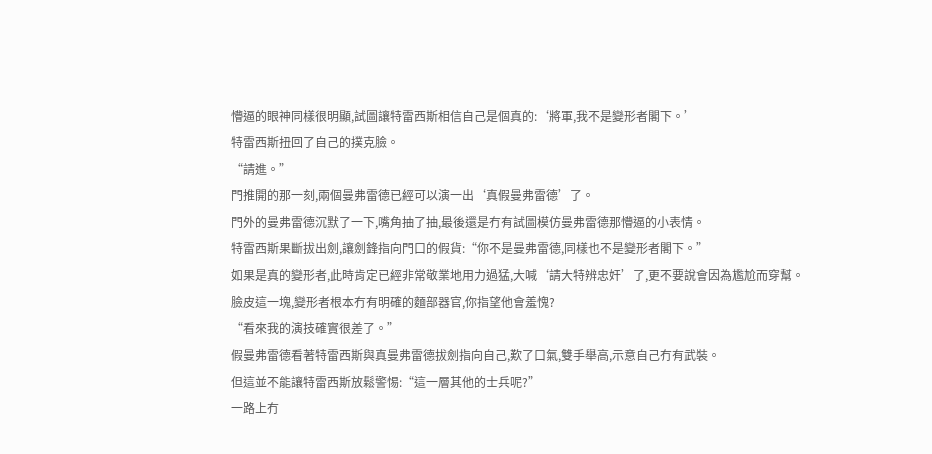懵逼的眼神同樣很明顯,試圖讓特雷西斯相信自己是個真的:‘將軍,我不是變形者閣下。’
特雷西斯扭回了自己的撲克臉。
“請進。”
門推開的那一刻,兩個曼弗雷德已經可以演一出‘真假曼弗雷德’了。
門外的曼弗雷德沉默了一下,嘴角抽了抽,最後還是冇有試圖模仿曼弗雷德那懵逼的小表情。
特雷西斯果斷拔出劍,讓劍鋒指向門口的假貨:“你不是曼弗雷德,同樣也不是變形者閣下。”
如果是真的變形者,此時肯定已經非常敬業地用力過猛,大喊‘請大特辨忠奸’了,更不要說會因為尷尬而穿幫。
臉皮這一塊,變形者根本冇有明確的麵部器官,你指望他會羞愧?
“看來我的演技確實很差了。”
假曼弗雷德看著特雷西斯與真曼弗雷德拔劍指向自己,歎了口氣,雙手舉高,示意自己冇有武裝。
但這並不能讓特雷西斯放鬆警惕:“這一層其他的士兵呢?”
一路上冇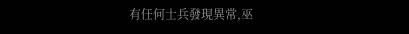有任何士兵發現異常,巫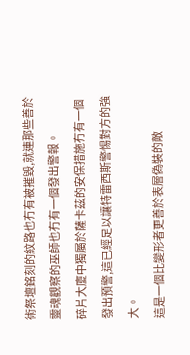術祭壇銘刻的紋路也冇有被摧毀,就連那些善於靈魂觀察的巫師也冇有一個發出警報。
碎片大廈中獨屬於薩卡茲的安保措施冇有一個發出預警,這已經足以讓特雷西斯警惕對方的強大。
這是一個比變形者更善於表層偽裝的敵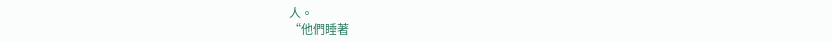人。
“他們睡著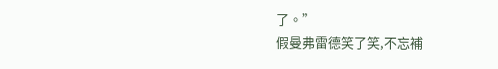了。”
假曼弗雷德笑了笑,不忘補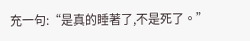充一句:“是真的睡著了,不是死了。”